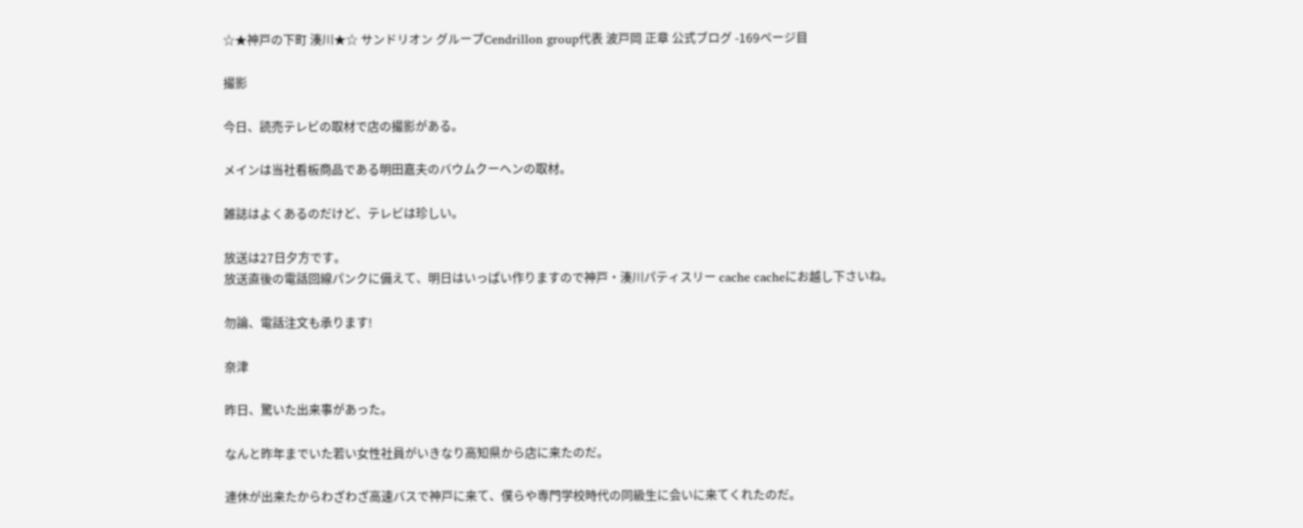☆★神戸の下町 湊川★☆ サンドリオン グループCendrillon group代表 波戸岡 正章 公式ブログ -169ページ目

撮影

今日、読売テレビの取材で店の撮影がある。

メインは当社看板商品である明田嘉夫のバウムクーヘンの取材。

雑誌はよくあるのだけど、テレビは珍しい。

放送は27日夕方です。
放送直後の電話回線パンクに備えて、明日はいっぱい作りますので神戸・湊川パティスリー cache cacheにお越し下さいね。

勿論、電話注文も承ります!

奈津

昨日、驚いた出来事があった。

なんと昨年までいた若い女性社員がいきなり高知県から店に来たのだ。

連休が出来たからわざわざ高速バスで神戸に来て、僕らや専門学校時代の同級生に会いに来てくれたのだ。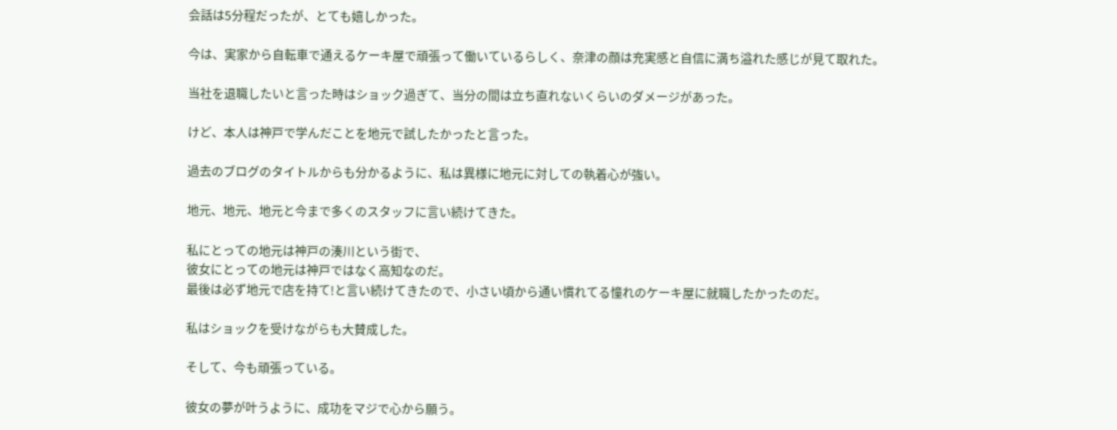会話は5分程だったが、とても嬉しかった。

今は、実家から自転車で通えるケーキ屋で頑張って働いているらしく、奈津の顔は充実感と自信に満ち溢れた感じが見て取れた。

当社を退職したいと言った時はショック過ぎて、当分の間は立ち直れないくらいのダメージがあった。

けど、本人は神戸で学んだことを地元で試したかったと言った。

過去のブログのタイトルからも分かるように、私は異様に地元に対しての執着心が強い。

地元、地元、地元と今まで多くのスタッフに言い続けてきた。

私にとっての地元は神戸の湊川という街で、
彼女にとっての地元は神戸ではなく高知なのだ。
最後は必ず地元で店を持て!と言い続けてきたので、小さい頃から通い慣れてる憧れのケーキ屋に就職したかったのだ。

私はショックを受けながらも大賛成した。

そして、今も頑張っている。

彼女の夢が叶うように、成功をマジで心から願う。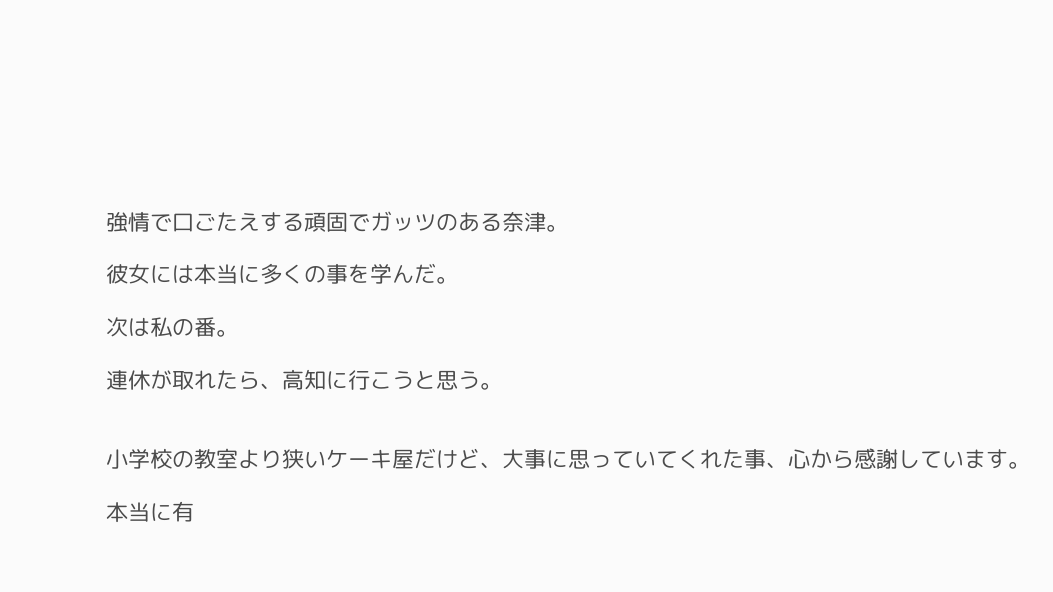強情で口ごたえする頑固でガッツのある奈津。

彼女には本当に多くの事を学んだ。

次は私の番。

連休が取れたら、高知に行こうと思う。


小学校の教室より狭いケーキ屋だけど、大事に思っていてくれた事、心から感謝しています。

本当に有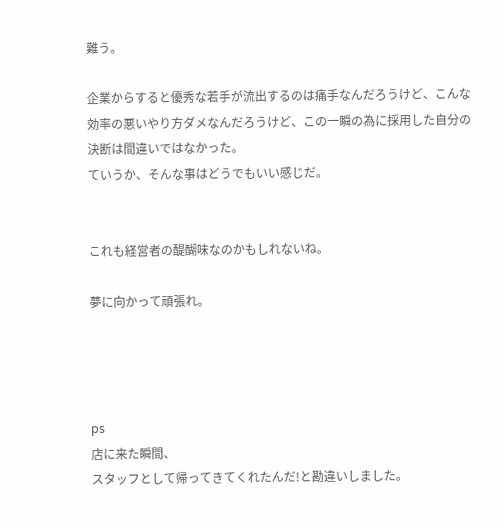難う。

企業からすると優秀な若手が流出するのは痛手なんだろうけど、こんな効率の悪いやり方ダメなんだろうけど、この一瞬の為に採用した自分の決断は間違いではなかった。
ていうか、そんな事はどうでもいい感じだ。


これも経営者の醍醐味なのかもしれないね。

夢に向かって頑張れ。




ps
店に来た瞬間、
スタッフとして帰ってきてくれたんだ!と勘違いしました。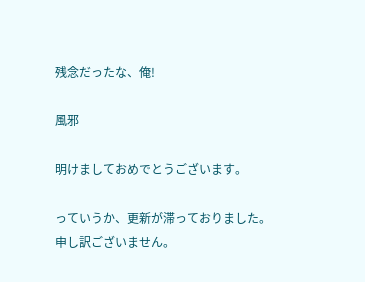残念だったな、俺!

風邪

明けましておめでとうございます。

っていうか、更新が滞っておりました。
申し訳ございません。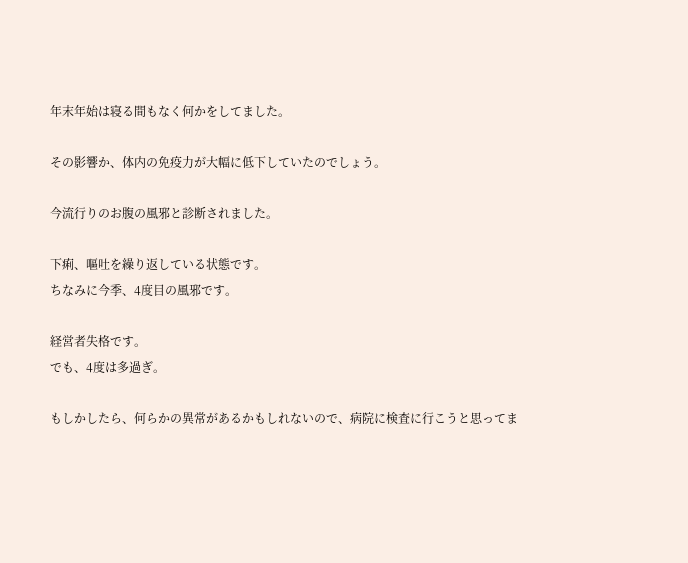年末年始は寝る間もなく何かをしてました。

その影響か、体内の免疫力が大幅に低下していたのでしょう。

今流行りのお腹の風邪と診断されました。

下痢、嘔吐を繰り返している状態です。
ちなみに今季、4度目の風邪です。

経営者失格です。
でも、4度は多過ぎ。

もしかしたら、何らかの異常があるかもしれないので、病院に検査に行こうと思ってま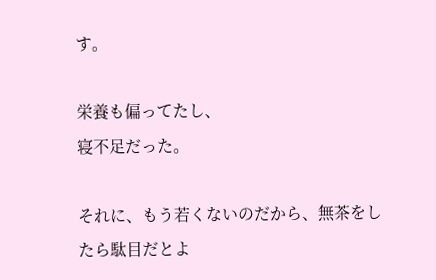す。

栄養も偏ってたし、
寝不足だった。

それに、もう若くないのだから、無茶をしたら駄目だとよ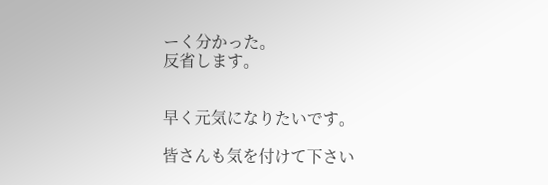ーく分かった。
反省します。


早く元気になりたいです。

皆さんも気を付けて下さい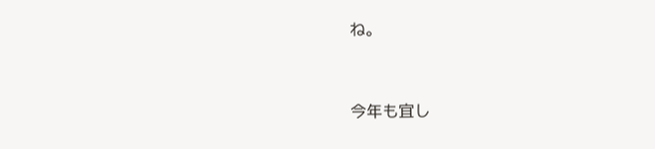ね。


今年も宜し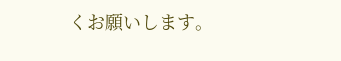くお願いします。